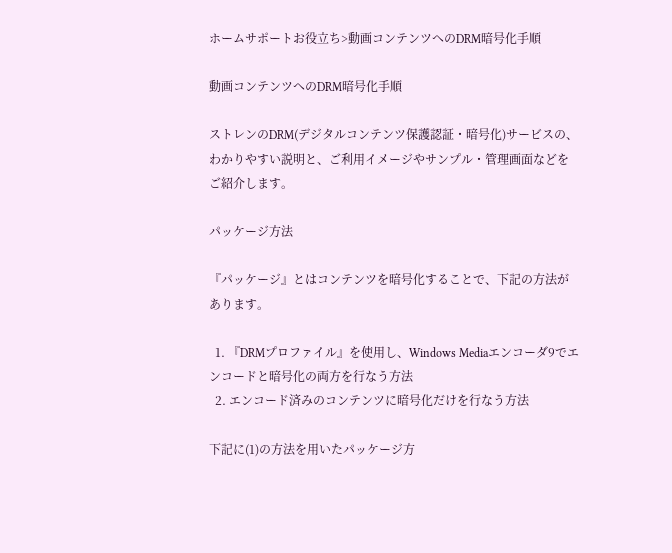ホームサポートお役立ち>動画コンテンツへのDRM暗号化手順

動画コンテンツへのDRM暗号化手順

ストレンのDRM(デジタルコンテンツ保護認証・暗号化)サービスの、わかりやすい説明と、ご利用イメージやサンプル・管理画面などをご紹介します。

パッケージ方法

『パッケージ』とはコンテンツを暗号化することで、下記の方法があります。

  1. 『DRMプロファイル』を使用し、Windows Mediaエンコーダ9でエンコードと暗号化の両方を行なう方法
  2. エンコード済みのコンテンツに暗号化だけを行なう方法

下記に(1)の方法を用いたパッケージ方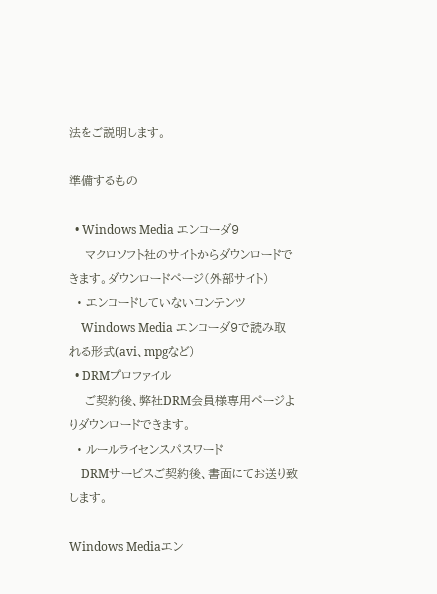法をご説明します。

準備するもの

  • Windows Media エンコーダ9
    マクロソフト社のサイトからダウンロードできます。ダウンロードページ(外部サイト)
  • エンコードしていないコンテンツ
    Windows Media エンコーダ9で読み取れる形式(avi、mpgなど)
  • DRMプロファイル
    ご契約後、弊社DRM会員様専用ページよりダウンロードできます。
  • ルールライセンスパスワード
    DRMサービスご契約後、書面にてお送り致します。

Windows Mediaエン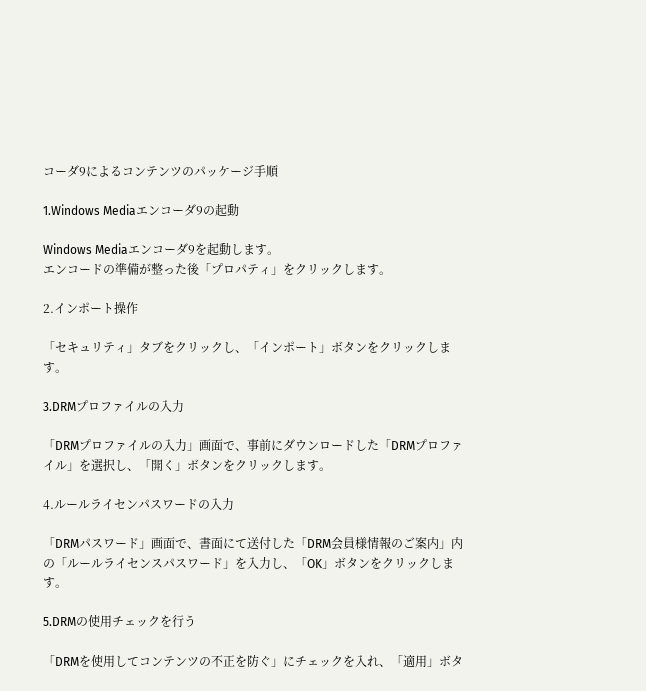コーダ9によるコンテンツのパッケージ手順

1.Windows Mediaエンコーダ9の起動

Windows Mediaエンコーダ9を起動します。
エンコードの準備が整った後「プロパティ」をクリックします。

2.インポート操作

「セキュリティ」タブをクリックし、「インポート」ボタンをクリックします。

3.DRMプロファイルの入力

「DRMプロファイルの入力」画面で、事前にダウンロードした「DRMプロファイル」を選択し、「開く」ボタンをクリックします。

4.ルールライセンパスワードの入力

「DRMパスワード」画面で、書面にて送付した「DRM会員様情報のご案内」内の「ルールライセンスパスワード」を入力し、「OK」ボタンをクリックします。

5.DRMの使用チェックを行う

「DRMを使用してコンテンツの不正を防ぐ」にチェックを入れ、「適用」ボタ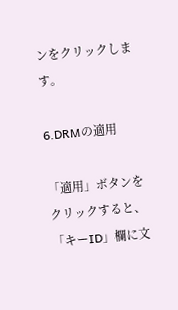ンをクリックします。

6.DRMの適用

「適用」ボタンをクリックすると、「キーID」欄に文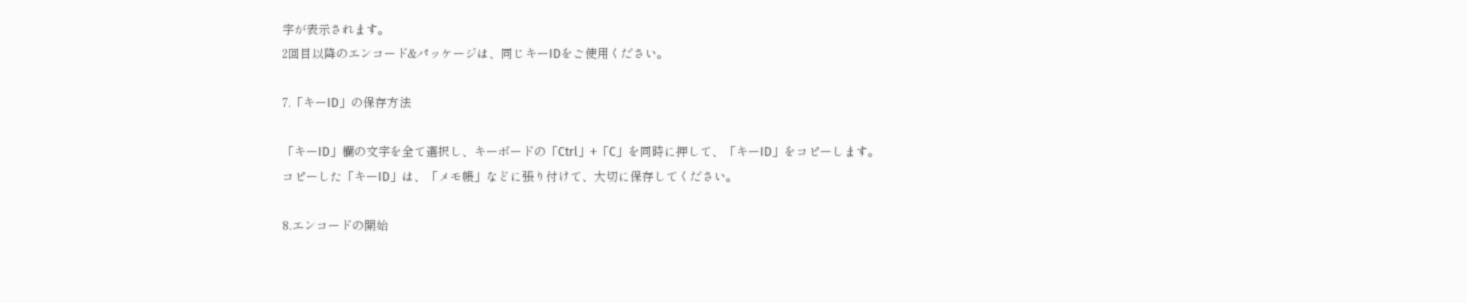字が表示されます。
2回目以降のエンコード&パッケージは、同じキーIDをご使用ください。

7.「キーID」の保存方法

「キーID」欄の文字を全て選択し、キーボードの「Ctrl」+「C」を同時に押して、「キーID」をコピーします。
コピーした「キーID」は、「メモ帳」などに張り付けて、大切に保存してください。

8.エンコードの開始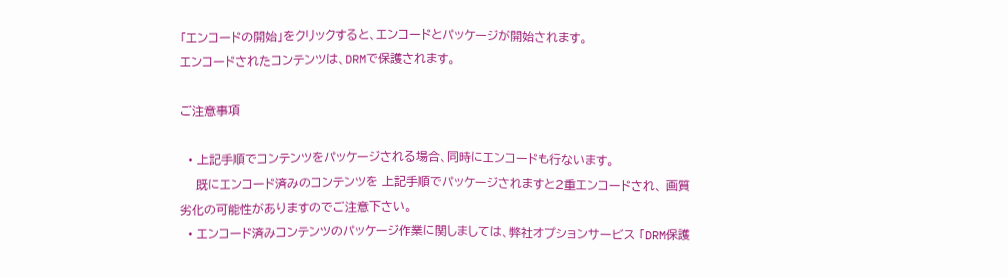「エンコードの開始」をクリックすると、エンコードとパッケージが開始されます。
エンコードされたコンテンツは、DRMで保護されます。

ご注意事項

  • 上記手順でコンテンツをパッケージされる場合、同時にエンコードも行ないます。
    既にエンコード済みのコンテンツを 上記手順でパッケージされますと2重エンコードされ、 画質劣化の可能性がありますのでご注意下さい。
  • エンコード済みコンテンツのパッケージ作業に関しましては、弊社オプションサービス 「DRM保護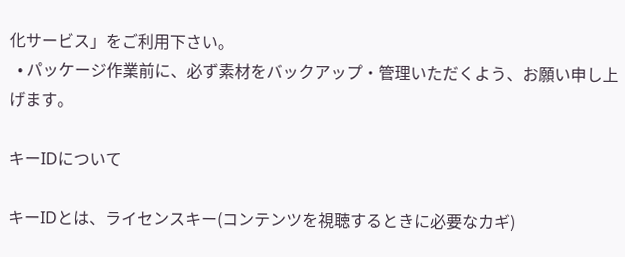化サービス」をご利用下さい。
  • パッケージ作業前に、必ず素材をバックアップ・管理いただくよう、お願い申し上げます。

キーIDについて

キーIDとは、ライセンスキー(コンテンツを視聴するときに必要なカギ)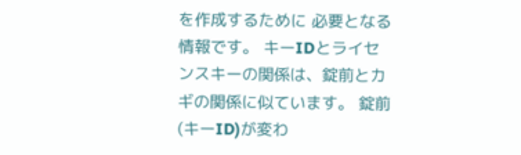を作成するために 必要となる情報です。 キーIDとライセンスキーの関係は、錠前とカギの関係に似ています。 錠前(キーID)が変わ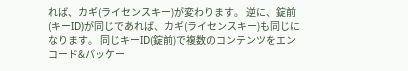れば、カギ(ライセンスキー)が変わります。 逆に、錠前(キーID)が同じであれば、カギ(ライセンスキー)も同じになります。 同じキーID(錠前)で複数のコンテンツをエンコード&パッケー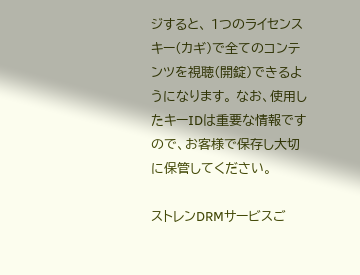ジすると、 1つのライセンスキー(カギ)で全てのコンテンツを視聴(開錠)できるようになります。 なお、使用したキーIDは重要な情報ですので、お客様で保存し大切に保管してください。

ストレンDRMサービスご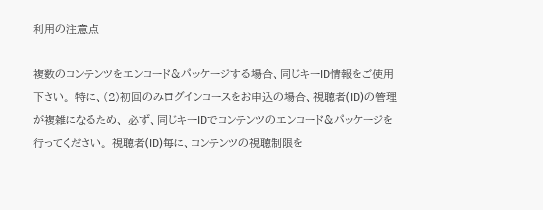利用の注意点

複数のコンテンツをエンコード&パッケージする場合、同じキーID情報をご使用下さい。 特に、(2)初回のみログインコースをお申込の場合、視聴者(ID)の管理が複雑になるため、 必ず、同じキーIDでコンテンツのエンコード&パッケージを行ってください。 視聴者(ID)毎に、コンテンツの視聴制限を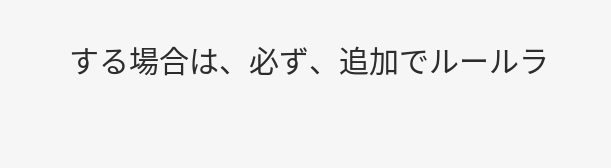する場合は、必ず、追加でルールラ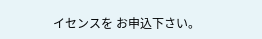イセンスを お申込下さい。